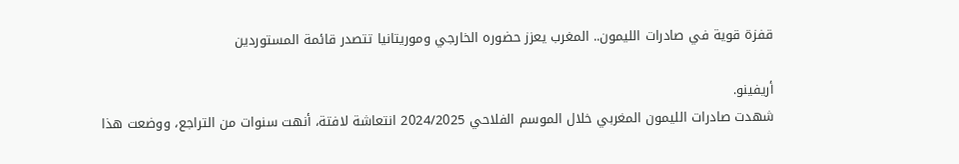قفزة قوية في صادرات الليمون.. المغرب يعزز حضوره الخارجي وموريتانيا تتصدر قائمة المستوردين

أريفينو.
شهدت صادرات الليمون المغربي خلال الموسم الفلاحي 2024/2025 انتعاشة لافتة، أنهت سنوات من التراجع، ووضعت هذا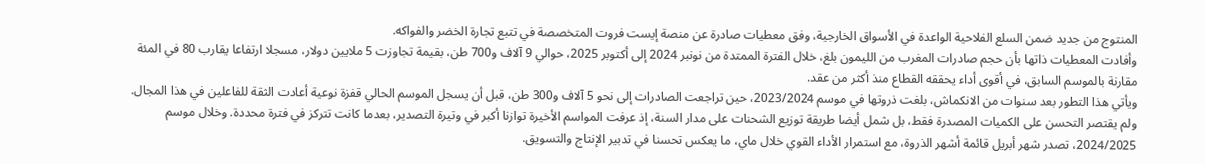المنتوج من جديد ضمن السلع الفلاحية الواعدة في الأسواق الخارجية، وفق معطيات صادرة عن منصة إيست فروت المتخصصة في تتبع تجارة الخضر والفواكه.
وأفادت المعطيات ذاتها بأن حجم صادرات المغرب من الليمون بلغ، خلال الفترة الممتدة من نونبر 2024 إلى أكتوبر 2025، حوالي 9 آلاف و700 طن، بقيمة تجاوزت 5 ملايين دولار، مسجلا ارتفاعا يقارب 80 في المئة مقارنة بالموسم السابق، في أقوى أداء يحققه القطاع منذ أكثر من عقد.
ويأتي هذا التطور بعد سنوات من الانكماش، بلغت ذروتها في موسم 2023/2024، حين تراجعت الصادرات إلى نحو 5 آلاف و300 طن، قبل أن يسجل الموسم الحالي قفزة نوعية أعادت الثقة للفاعلين في هذا المجال.
ولم يقتصر التحسن على الكميات المصدرة فقط، بل شمل أيضا طريقة توزيع الشحنات على مدار السنة، إذ عرفت المواسم الأخيرة توازنا أكبر في وتيرة التصدير، بعدما كانت تتركز في فترة محددة. وخلال موسم 2024/2025، تصدر شهر أبريل قائمة أشهر الذروة، مع استمرار الأداء القوي خلال ماي، ما يعكس تحسنا في تدبير الإنتاج والتسويق.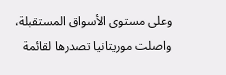وعلى مستوى الأسواق المستقبلة، واصلت موريتانيا تصدرها لقائمة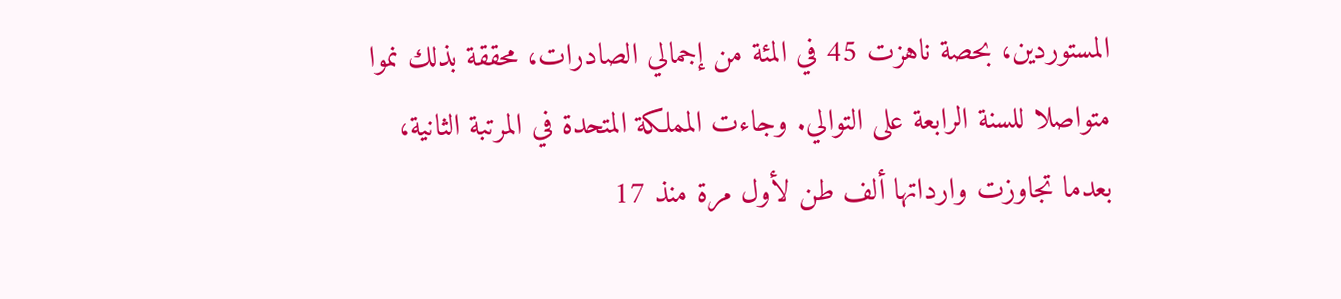المستوردين، بحصة ناهزت 45 في المئة من إجمالي الصادرات، محققة بذلك نموا متواصلا للسنة الرابعة على التوالي. وجاءت المملكة المتحدة في المرتبة الثانية، بعدما تجاوزت وارداتها ألف طن لأول مرة منذ 17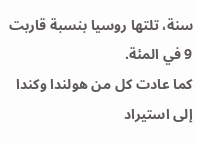سنة، تلتها روسيا بنسبة قاربت 9 في المئة.
كما عادت كل من هولندا وكندا إلى استيراد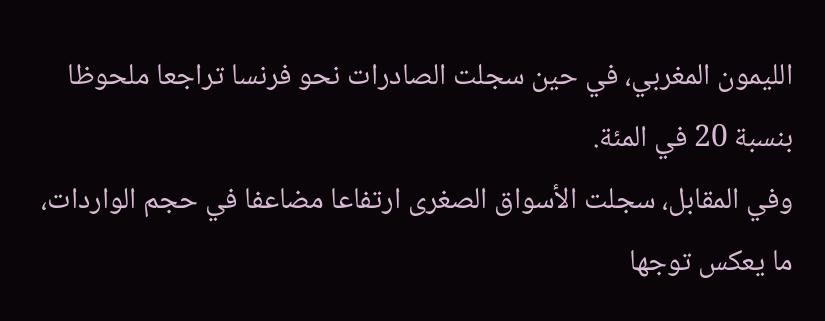الليمون المغربي، في حين سجلت الصادرات نحو فرنسا تراجعا ملحوظا بنسبة 20 في المئة.
وفي المقابل، سجلت الأسواق الصغرى ارتفاعا مضاعفا في حجم الواردات، ما يعكس توجها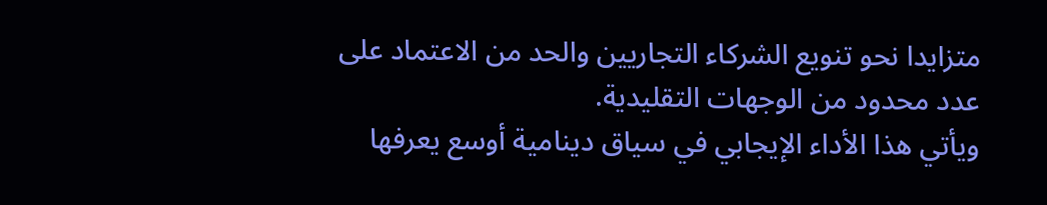متزايدا نحو تنويع الشركاء التجاريين والحد من الاعتماد على عدد محدود من الوجهات التقليدية.
ويأتي هذا الأداء الإيجابي في سياق دينامية أوسع يعرفها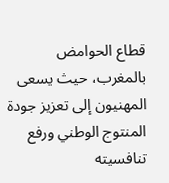قطاع الحوامض بالمغرب، حيث يسعى المهنيون إلى تعزيز جودة المنتوج الوطني ورفع تنافسيته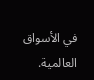في الأسواق العالمية.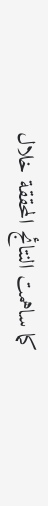كما ساهمت النتائج المحققة خلال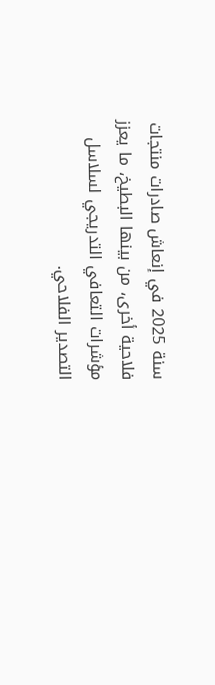سنة 2025 في إنعاش صادرات منتجات فلاحية أخرى، من بينها البطيخ، ما يعزز مؤشرات التعافي التدريجي لسلاسل التصدير الفلاحي.